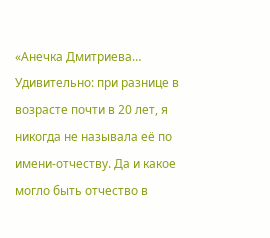«Анечка Дмитриева… Удивительно: при разнице в возрасте почти в 20 лет, я никогда не называла её по имени-отчеству. Да и какое могло быть отчество в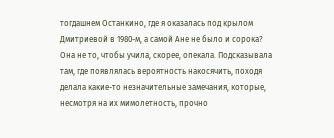тогдашнем Останкино, где я оказалась под крылом Дмитриевой в 1980-м, а самой Ане не было и сорока? Она не то, чтобы учила, скорее, опекала. Подсказывала там, где появлялась вероятность накосячить, походя делала какие-то незначительные замечания, которые, несмотря на их мимолетность, прочно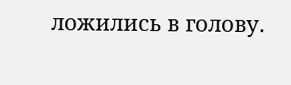ложились в голову.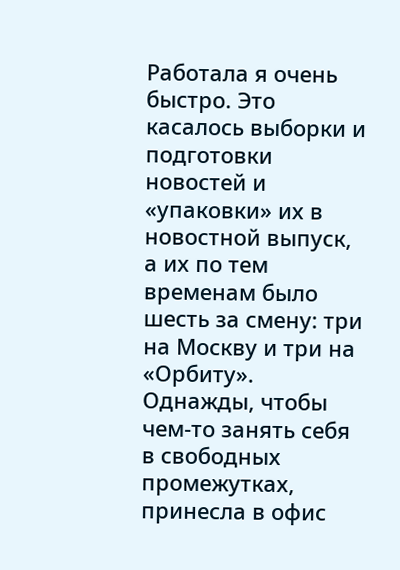Работала я очень быстро. Это касалось выборки и подготовки новостей и «упаковки» их в новостной выпуск, а их по тем временам было шесть за смену: три на Москву и три на «Орбиту». Однажды, чтобы чем-то занять себя в свободных промежутках, принесла в офис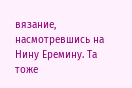вязание, насмотревшись на Нину Еремину. Та тоже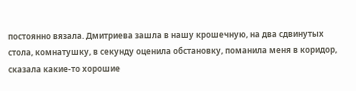постоянно вязала. Дмитриева зашла в нашу крошечную, на два сдвинутых стола, комнатушку, в секунду оценила обстановку, поманила меня в коридор, сказала какие-то хорошие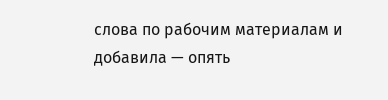слова по рабочим материалам и добавила — опять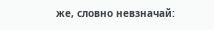же, словно невзначай: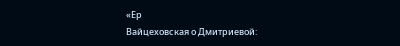«Ер
Вайцеховская о Дмитриевой: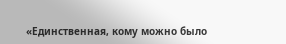«Единственная, кому можно было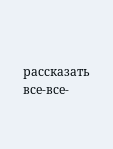рассказать все-все-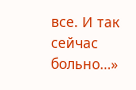все. И так сейчас больно…»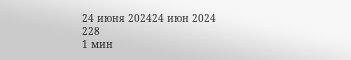24 июня 202424 июн 2024
228
1 мин